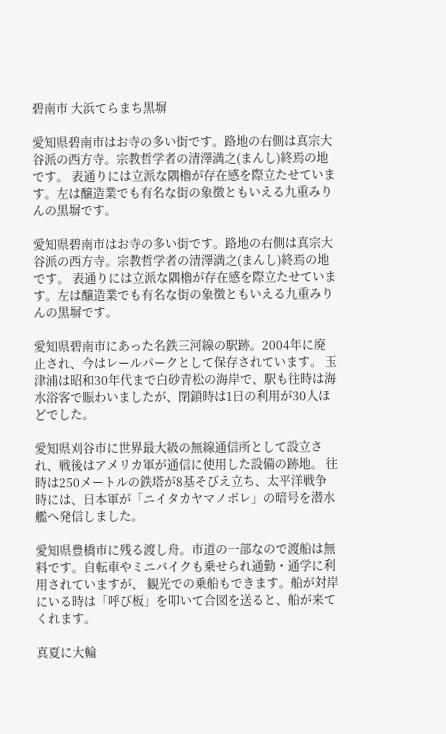碧南市 大浜てらまち黒塀

愛知県碧南市はお寺の多い街です。路地の右側は真宗大谷派の西方寺。宗教哲学者の清澤満之(まんし)終焉の地です。 表通りには立派な隅櫓が存在感を際立たせています。左は醸造業でも有名な街の象徴ともいえる九重みりんの黒塀です。

愛知県碧南市はお寺の多い街です。路地の右側は真宗大谷派の西方寺。宗教哲学者の清澤満之(まんし)終焉の地です。 表通りには立派な隅櫓が存在感を際立たせています。左は醸造業でも有名な街の象徴ともいえる九重みりんの黒塀です。

愛知県碧南市にあった名鉄三河線の駅跡。2004年に廃止され、今はレールパークとして保存されています。 玉津浦は昭和30年代まで白砂青松の海岸で、駅も往時は海水浴客で賑わいましたが、閉鎖時は1日の利用が30人ほどでした。

愛知県刈谷市に世界最大級の無線通信所として設立され、戦後はアメリカ軍が通信に使用した設備の跡地。 往時は250メートルの鉄塔が8基そびえ立ち、太平洋戦争時には、日本軍が「ニイタカヤマノボレ」の暗号を潜水艦へ発信しました。

愛知県豊橋市に残る渡し舟。市道の一部なので渡船は無料です。自転車やミニバイクも乗せられ通勤・通学に利用されていますが、 観光での乗船もできます。船が対岸にいる時は「呼び板」を叩いて合図を送ると、船が来てくれます。

真夏に大輪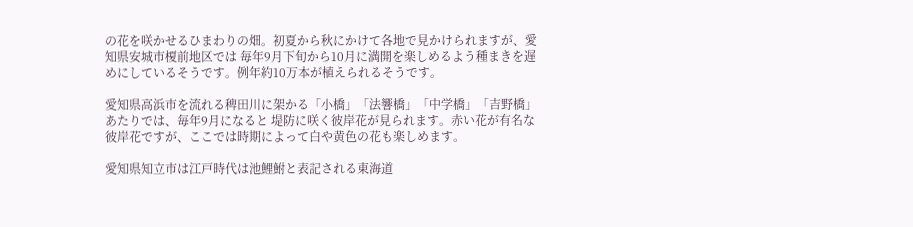の花を咲かせるひまわりの畑。初夏から秋にかけて各地で見かけられますが、愛知県安城市榎前地区では 毎年9月下旬から10月に満開を楽しめるよう種まきを遅めにしているそうです。例年約10万本が植えられるそうです。

愛知県高浜市を流れる稗田川に架かる「小橋」「法響橋」「中学橋」「吉野橋」あたりでは、毎年9月になると 堤防に咲く彼岸花が見られます。赤い花が有名な彼岸花ですが、ここでは時期によって白や黄色の花も楽しめます。

愛知県知立市は江戸時代は池鯉鮒と表記される東海道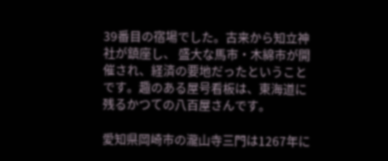39番目の宿場でした。古来から知立神社が鎮座し、 盛大な馬市・木綿市が開催され、経済の要地だったということです。趣のある屋号看板は、東海道に残るかつての八百屋さんです。

愛知県岡崎市の瀧山寺三門は1267年に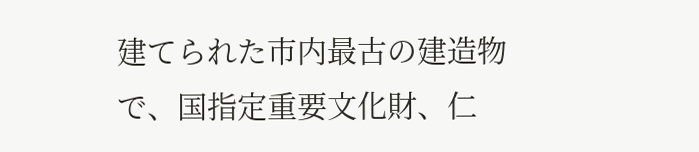建てられた市内最古の建造物で、国指定重要文化財、仁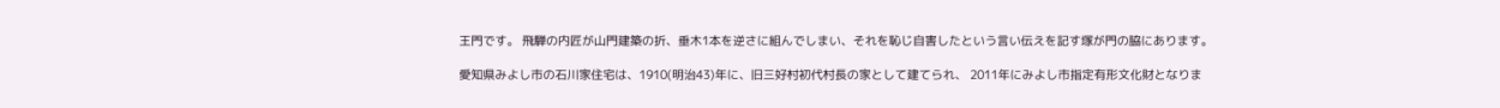王門です。 飛騨の内匠が山門建築の折、垂木1本を逆さに組んでしまい、それを恥じ自害したという言い伝えを記す塚が門の脇にあります。

愛知県みよし市の石川家住宅は、1910(明治43)年に、旧三好村初代村長の家として建てられ、 2011年にみよし市指定有形文化財となりま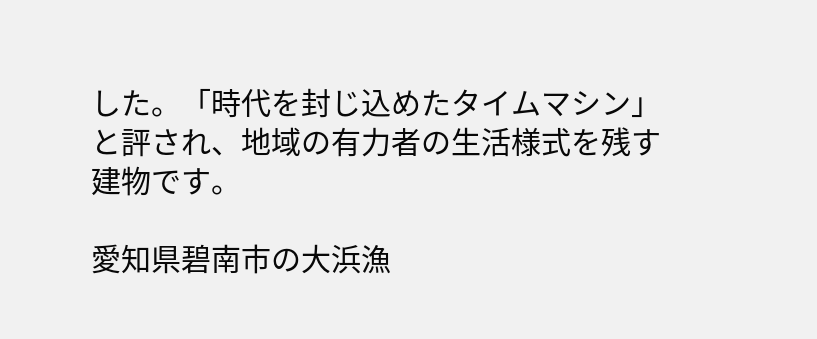した。「時代を封じ込めたタイムマシン」と評され、地域の有力者の生活様式を残す建物です。

愛知県碧南市の大浜漁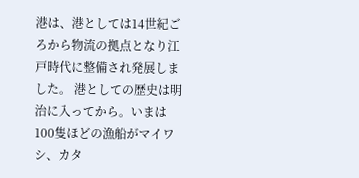港は、港としては14世紀ごろから物流の拠点となり江戸時代に整備され発展しました。 港としての歴史は明治に入ってから。いまは100隻ほどの漁船がマイワシ、カタ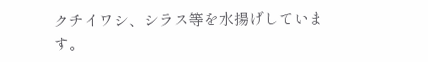クチイワシ、シラス等を水揚げしています。